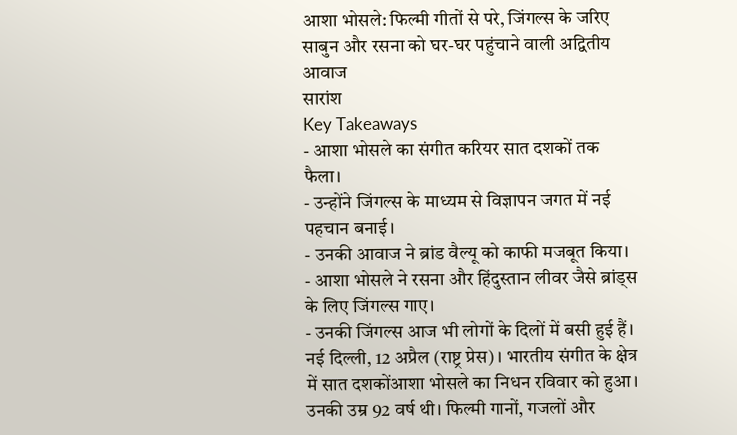आशा भोसले: फिल्मी गीतों से परे, जिंगल्स के जरिए साबुन और रसना को घर-घर पहुंचाने वाली अद्वितीय आवाज
सारांश
Key Takeaways
- आशा भोसले का संगीत करियर सात दशकों तक फैला।
- उन्होंने जिंगल्स के माध्यम से विज्ञापन जगत में नई पहचान बनाई।
- उनकी आवाज ने ब्रांड वैल्यू को काफी मजबूत किया।
- आशा भोसले ने रसना और हिंदुस्तान लीवर जैसे ब्रांड्स के लिए जिंगल्स गाए।
- उनकी जिंगल्स आज भी लोगों के दिलों में बसी हुई हैं।
नई दिल्ली, 12 अप्रैल (राष्ट्र प्रेस)। भारतीय संगीत के क्षेत्र में सात दशकोंआशा भोसले का निधन रविवार को हुआ। उनकी उम्र 92 वर्ष थी। फिल्मी गानों, गजलों और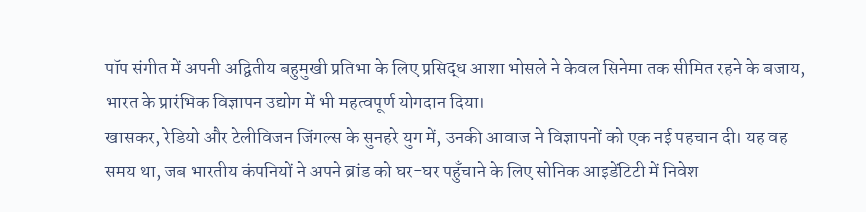पॉप संगीत में अपनी अद्वितीय बहुमुखी प्रतिभा के लिए प्रसिद्ध आशा भोसले ने केवल सिनेमा तक सीमित रहने के बजाय, भारत के प्रारंभिक विज्ञापन उद्योग में भी महत्वपूर्ण योगदान दिया।
खासकर, रेडियो और टेलीविजन जिंगल्स के सुनहरे युग में, उनकी आवाज ने विज्ञापनों को एक नई पहचान दी। यह वह समय था, जब भारतीय कंपनियों ने अपने ब्रांड को घर-घर पहुँचाने के लिए सोनिक आइडेंटिटी में निवेश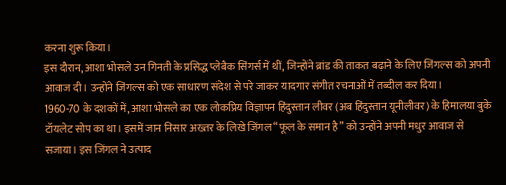करना शुरू किया।
इस दौरान, आशा भोसले उन गिनती के प्रसिद्ध प्लेबैक सिंगर्स में थीं, जिन्होंने ब्रांड की ताकत बढ़ाने के लिए जिंगल्स को अपनी आवाज दी। उन्होंने जिंगल्स को एक साधारण संदेश से परे जाकर यादगार संगीत रचनाओं में तब्दील कर दिया।
1960-70 के दशकों में, आशा भोसले का एक लोकप्रिय विज्ञापन हिंदुस्तान लीवर (अब हिंदुस्तान यूनीलीवर) के हिमालया बुके टॉयलेट सोप का था। इसमें जान निसार अख्तर के लिखे जिंगल “फूल के समान है” को उन्होंने अपनी मधुर आवाज से सजाया। इस जिंगल ने उत्पाद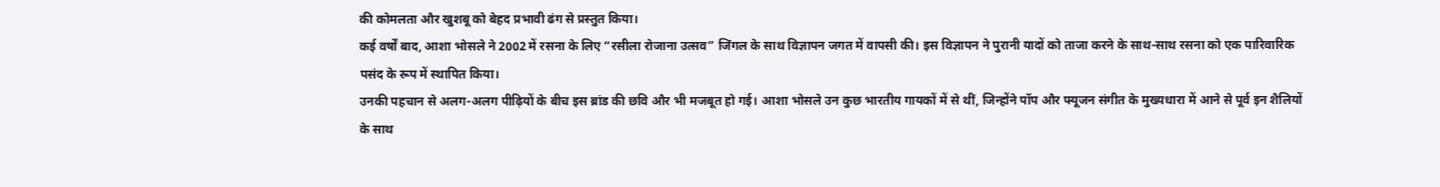की कोमलता और खुशबू को बेहद प्रभावी ढंग से प्रस्तुत किया।
कई वर्षों बाद, आशा भोसले ने 2002 में रसना के लिए “रसीला रोजाना उत्सव” जिंगल के साथ विज्ञापन जगत में वापसी की। इस विज्ञापन ने पुरानी यादों को ताजा करने के साथ-साथ रसना को एक पारिवारिक पसंद के रूप में स्थापित किया।
उनकी पहचान से अलग-अलग पीढ़ियों के बीच इस ब्रांड की छवि और भी मजबूत हो गई। आशा भोसले उन कुछ भारतीय गायकों में से थीं, जिन्होंने पॉप और फ्यूजन संगीत के मुख्यधारा में आने से पूर्व इन शैलियों के साथ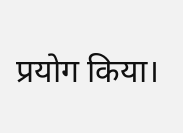प्रयोग किया।